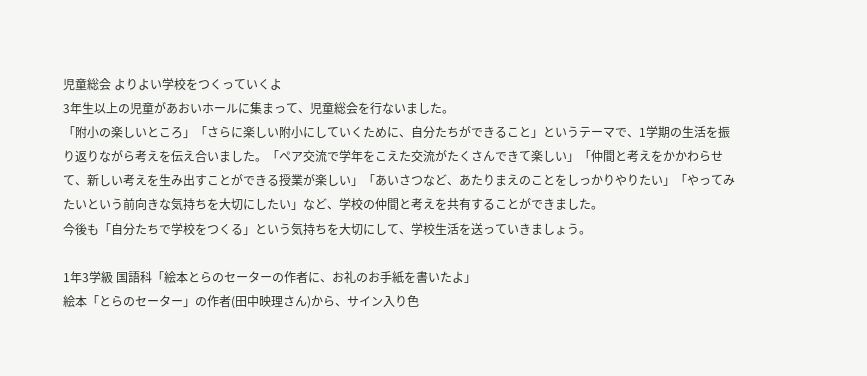児童総会 よりよい学校をつくっていくよ
3年生以上の児童があおいホールに集まって、児童総会を行ないました。
「附小の楽しいところ」「さらに楽しい附小にしていくために、自分たちができること」というテーマで、1学期の生活を振り返りながら考えを伝え合いました。「ペア交流で学年をこえた交流がたくさんできて楽しい」「仲間と考えをかかわらせて、新しい考えを生み出すことができる授業が楽しい」「あいさつなど、あたりまえのことをしっかりやりたい」「やってみたいという前向きな気持ちを大切にしたい」など、学校の仲間と考えを共有することができました。
今後も「自分たちで学校をつくる」という気持ちを大切にして、学校生活を送っていきましょう。

1年3学級 国語科「絵本とらのセーターの作者に、お礼のお手紙を書いたよ」
絵本「とらのセーター」の作者(田中映理さん)から、サイン入り色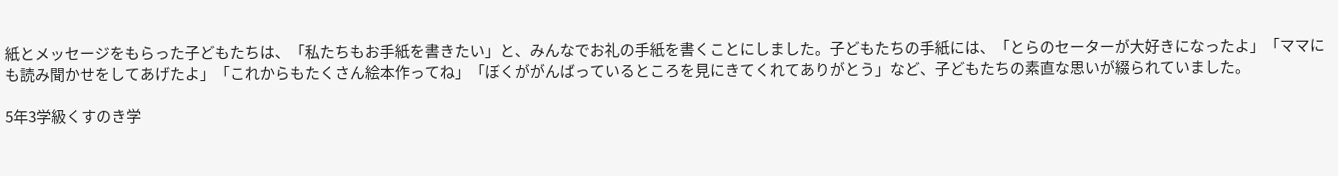紙とメッセージをもらった子どもたちは、「私たちもお手紙を書きたい」と、みんなでお礼の手紙を書くことにしました。子どもたちの手紙には、「とらのセーターが大好きになったよ」「ママにも読み聞かせをしてあげたよ」「これからもたくさん絵本作ってね」「ぼくががんばっているところを見にきてくれてありがとう」など、子どもたちの素直な思いが綴られていました。

5年3学級くすのき学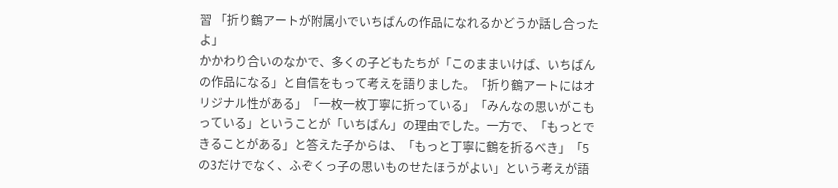習 「折り鶴アートが附属小でいちばんの作品になれるかどうか話し合ったよ」
かかわり合いのなかで、多くの子どもたちが「このままいけば、いちばんの作品になる」と自信をもって考えを語りました。「折り鶴アートにはオリジナル性がある」「一枚一枚丁寧に折っている」「みんなの思いがこもっている」ということが「いちばん」の理由でした。一方で、「もっとできることがある」と答えた子からは、「もっと丁寧に鶴を折るべき」「5の3だけでなく、ふぞくっ子の思いものせたほうがよい」という考えが語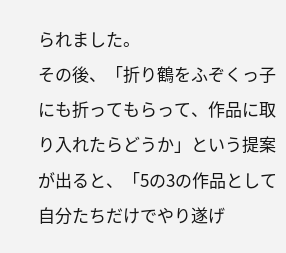られました。
その後、「折り鶴をふぞくっ子にも折ってもらって、作品に取り入れたらどうか」という提案が出ると、「5の3の作品として自分たちだけでやり遂げ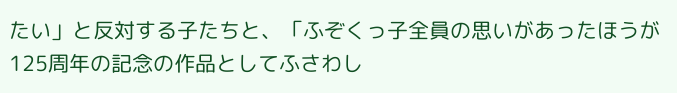たい」と反対する子たちと、「ふぞくっ子全員の思いがあったほうが125周年の記念の作品としてふさわし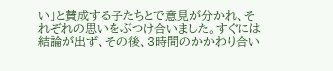い」と賛成する子たちとで意見が分かれ、それぞれの思いをぶつけ合いました。すぐには結論が出ず、その後、3時間のかかわり合い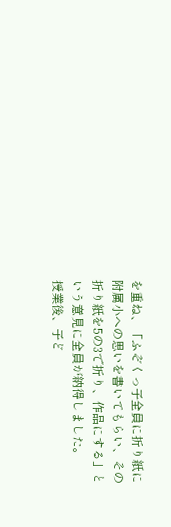を重ね、「ふぞくっ子全員に折り紙に附属小への思いを書いてもらい、その折り紙を5の3で折り、作品にする」という意見に全員が納得しました。
授業後、子ど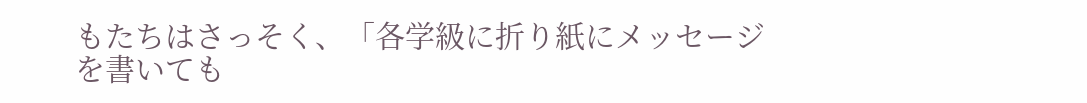もたちはさっそく、「各学級に折り紙にメッセージを書いても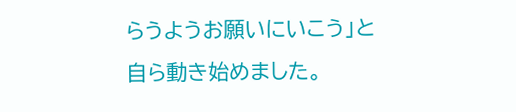らうようお願いにいこう」と自ら動き始めました。